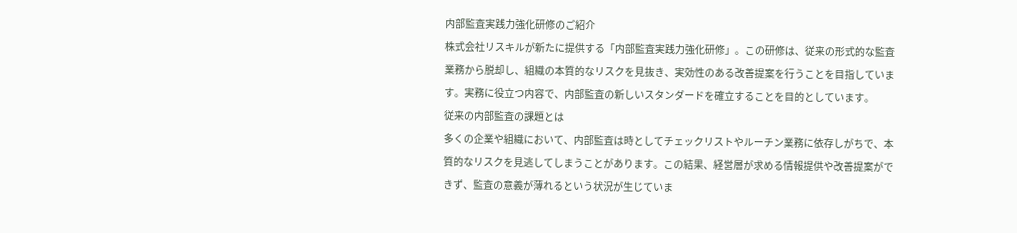内部監査実践力強化研修のご紹介
株式会社リスキルが新たに提供する「内部監査実践力強化研修」。この研修は、従来の形式的な監査業務から脱却し、組織の本質的なリスクを見抜き、実効性のある改善提案を行うことを目指しています。実務に役立つ内容で、内部監査の新しいスタンダードを確立することを目的としています。
従来の内部監査の課題とは
多くの企業や組織において、内部監査は時としてチェックリストやルーチン業務に依存しがちで、本質的なリスクを見逃してしまうことがあります。この結果、経営層が求める情報提供や改善提案ができず、監査の意義が薄れるという状況が生じていま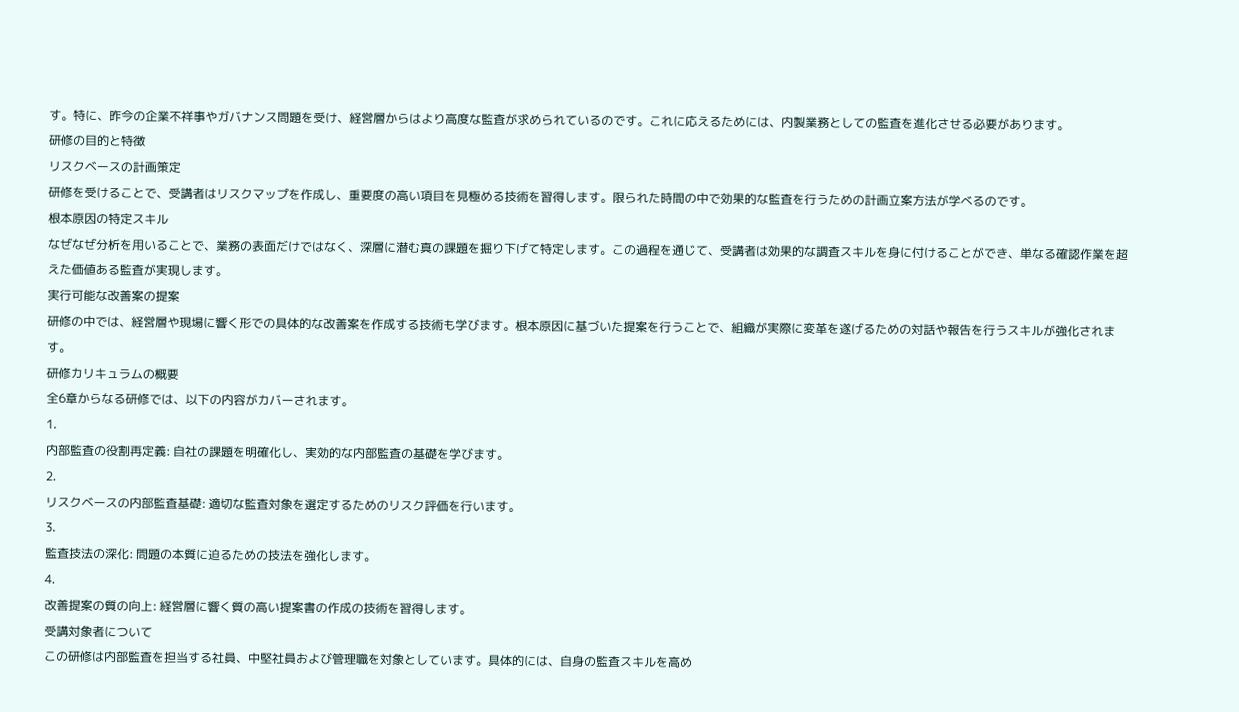す。特に、昨今の企業不祥事やガバナンス問題を受け、経営層からはより高度な監査が求められているのです。これに応えるためには、内製業務としての監査を進化させる必要があります。
研修の目的と特徴
リスクベースの計画策定
研修を受けることで、受講者はリスクマップを作成し、重要度の高い項目を見極める技術を習得します。限られた時間の中で効果的な監査を行うための計画立案方法が学べるのです。
根本原因の特定スキル
なぜなぜ分析を用いることで、業務の表面だけではなく、深層に潜む真の課題を掘り下げて特定します。この過程を通じて、受講者は効果的な調査スキルを身に付けることができ、単なる確認作業を超えた価値ある監査が実現します。
実行可能な改善案の提案
研修の中では、経営層や現場に響く形での具体的な改善案を作成する技術も学びます。根本原因に基づいた提案を行うことで、組織が実際に変革を遂げるための対話や報告を行うスキルが強化されます。
研修カリキュラムの概要
全6章からなる研修では、以下の内容がカバーされます。
1.
内部監査の役割再定義: 自社の課題を明確化し、実効的な内部監査の基礎を学びます。
2.
リスクベースの内部監査基礎: 適切な監査対象を選定するためのリスク評価を行います。
3.
監査技法の深化: 問題の本質に迫るための技法を強化します。
4.
改善提案の質の向上: 経営層に響く質の高い提案書の作成の技術を習得します。
受講対象者について
この研修は内部監査を担当する社員、中堅社員および管理職を対象としています。具体的には、自身の監査スキルを高め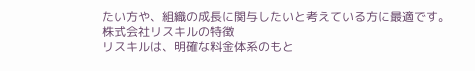たい方や、組織の成長に関与したいと考えている方に最適です。
株式会社リスキルの特徴
リスキルは、明確な料金体系のもと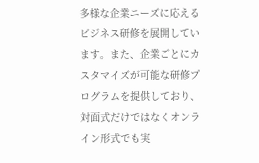多様な企業ニーズに応えるビジネス研修を展開しています。また、企業ごとにカスタマイズが可能な研修プログラムを提供しており、対面式だけではなくオンライン形式でも実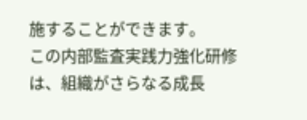施することができます。
この内部監査実践力強化研修は、組織がさらなる成長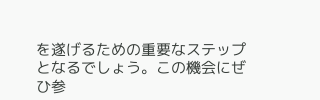を遂げるための重要なステップとなるでしょう。この機会にぜひ参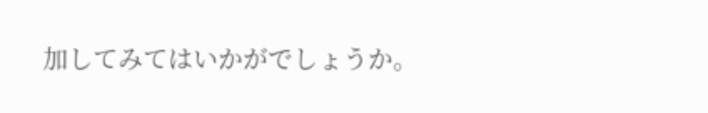加してみてはいかがでしょうか。